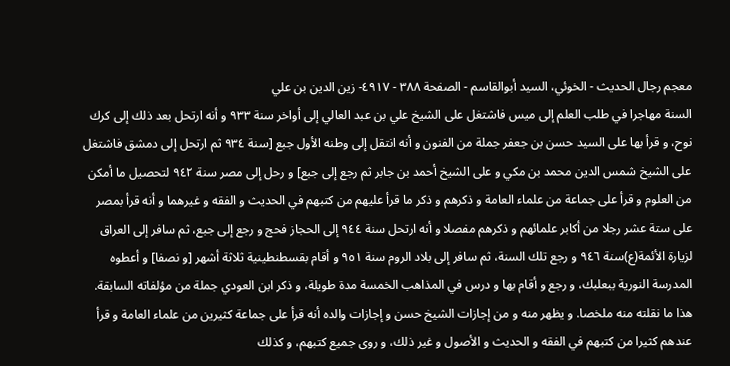معجم رجال الحديث - الخوئي، السيد أبوالقاسم - الصفحة ٣٨٨ - ٤٩١٧- زين الدين بن علي
السنة مهاجرا في طلب العلم إلى ميس فاشتغل على الشيخ علي بن عبد العالي إلى أواخر سنة ٩٣٣ و أنه ارتحل بعد ذلك إلى كرك نوح، و قرأ بها على السيد حسن بن جعفر جملة من الفنون و أنه انتقل إلى وطنه الأول جبع [سنة ٩٣٤ ثم ارتحل إلى دمشق فاشتغل على الشيخ شمس الدين محمد بن مكي و على الشيخ أحمد بن جابر ثم رجع إلى جبع] و رحل إلى مصر سنة ٩٤٢ لتحصيل ما أمكن من العلوم و قرأ على جماعة من علماء العامة و ذكرهم و ذكر ما قرأ عليهم من كتبهم في الحديث و الفقه و غيرهما و أنه قرأ بمصر على ستة عشر رجلا من أكابر علمائهم و ذكرهم مفصلا و أنه ارتحل سنة ٩٤٤ إلى الحجاز فحج و رجع إلى جبع، ثم سافر إلى العراق لزيارة الأئمة(ع)سنة ٩٤٦ و رجع تلك السنة، ثم سافر إلى بلاد الروم سنة ٩٥١ و أقام بقسطنطينية ثلاثة أشهر [و نصفا] و أعطوه المدرسة النورية ببعلبك، و رجع و أقام بها و درس في المذاهب الخمسة مدة طويلة، و ذكر ابن العودي جملة من مؤلفاته السابقة. هذا ما نقلته منه ملخصا. و يظهر منه و من إجازات الشيخ حسن و إجازات والده أنه قرأ على جماعة كثيرين من علماء العامة و قرأ عندهم كثيرا من كتبهم في الفقه و الحديث و الأصول و غير ذلك، و روى جميع كتبهم، و كذلك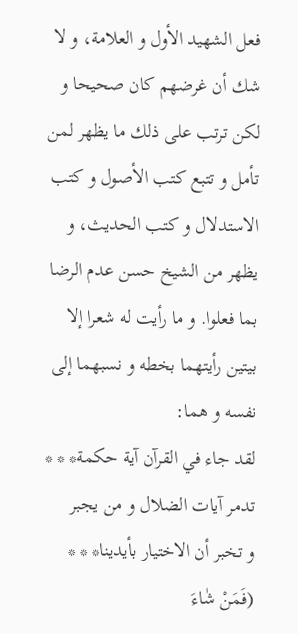فعل الشهيد الأول و العلامة، و لا شك أن غرضهم كان صحيحا و لكن ترتب على ذلك ما يظهر لمن تأمل و تتبع كتب الأصول و كتب الاستدلال و كتب الحديث، و يظهر من الشيخ حسن عدم الرضا بما فعلوا. و ما رأيت له شعرا إلا بيتين رأيتهما بخطه و نسبهما إلى نفسه و هما:
لقد جاء في القرآن آية حكمة* * * تدمر آيات الضلال و من يجبر
و تخبر أن الاختيار بأيدينا* * * (فَمَنْ شٰاءَ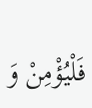فَلْيُؤْمِنْ وَ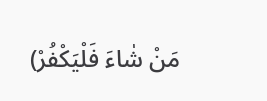مَنْ شٰاءَ فَلْيَكْفُرْ)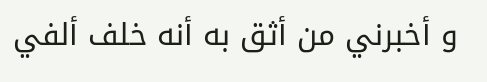و أخبرني من أثق به أنه خلف ألفي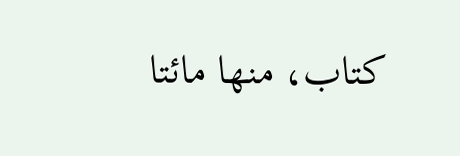كتاب، منها مائتا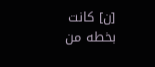[ن] كانت بخطه من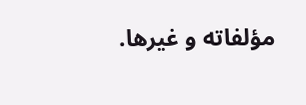مؤلفاته و غيرها.